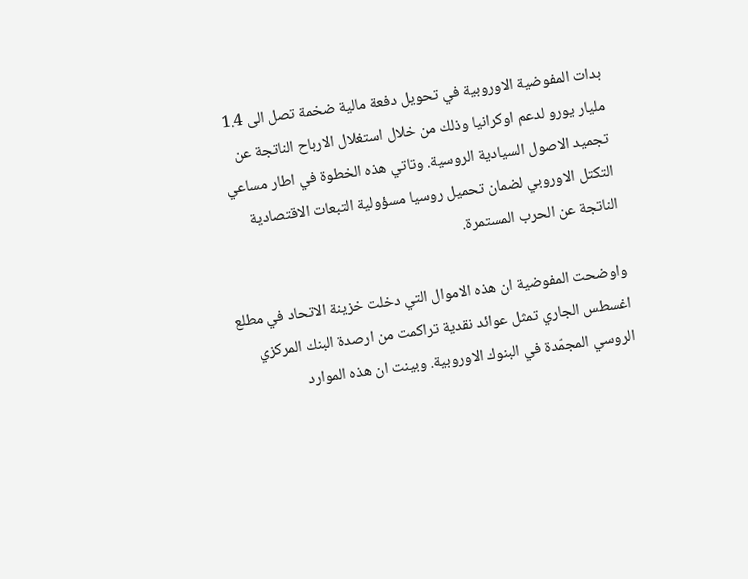بدات المفوضية الاوروبية في تحويل دفعة مالية ضخمة تصل الى 1.4 مليار يورو لدعم اوكرانيا وذلك من خلال استغلال الارباح الناتجة عن تجميد الاصول السيادية الروسية. وتاتي هذه الخطوة في اطار مساعي التكتل الاوروبي لضمان تحميل روسيا مسؤولية التبعات الاقتصادية الناتجة عن الحرب المستمرة.

واوضحت المفوضية ان هذه الاموال التي دخلت خزينة الاتحاد في مطلع اغسطس الجاري تمثل عوائد نقدية تراكمت من ارصدة البنك المركزي الروسي المجمّدة في البنوك الاوروبية. وبينت ان هذه الموارد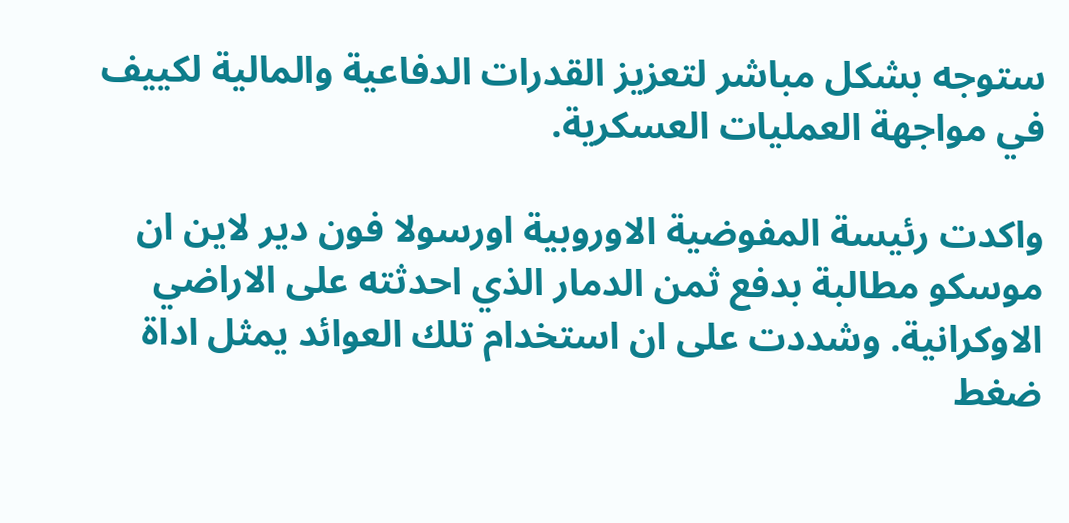ستوجه بشكل مباشر لتعزيز القدرات الدفاعية والمالية لكييف في مواجهة العمليات العسكرية.

واكدت رئيسة المفوضية الاوروبية اورسولا فون دير لاين ان موسكو مطالبة بدفع ثمن الدمار الذي احدثته على الاراضي الاوكرانية. وشددت على ان استخدام تلك العوائد يمثل اداة ضغط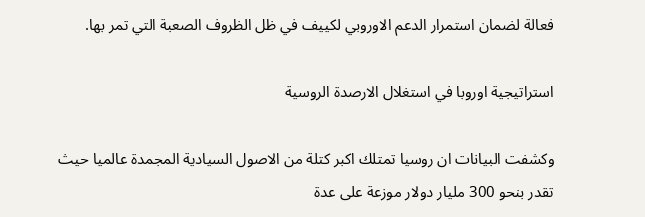فعالة لضمان استمرار الدعم الاوروبي لكييف في ظل الظروف الصعبة التي تمر بها.

استراتيجية اوروبا في استغلال الارصدة الروسية

وكشفت البيانات ان روسيا تمتلك اكبر كتلة من الاصول السيادية المجمدة عالميا حيث تقدر بنحو 300 مليار دولار موزعة على عدة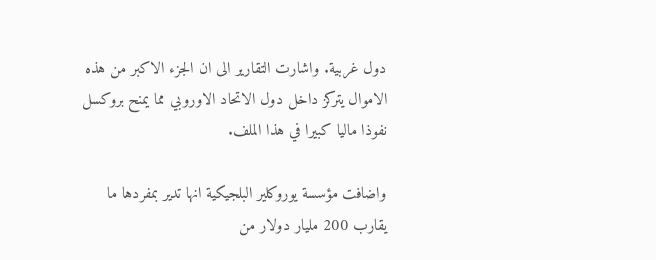دول غربية. واشارت التقارير الى ان الجزء الاكبر من هذه الاموال يتركز داخل دول الاتحاد الاوروبي مما يمنح بروكسل نفوذا ماليا كبيرا في هذا الملف.

واضافت مؤسسة يوروكلير البلجيكية انها تدير بمفردها ما يقارب 200 مليار دولار من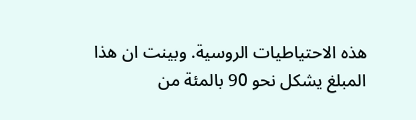هذه الاحتياطيات الروسية. وبينت ان هذا المبلغ يشكل نحو 90 بالمئة من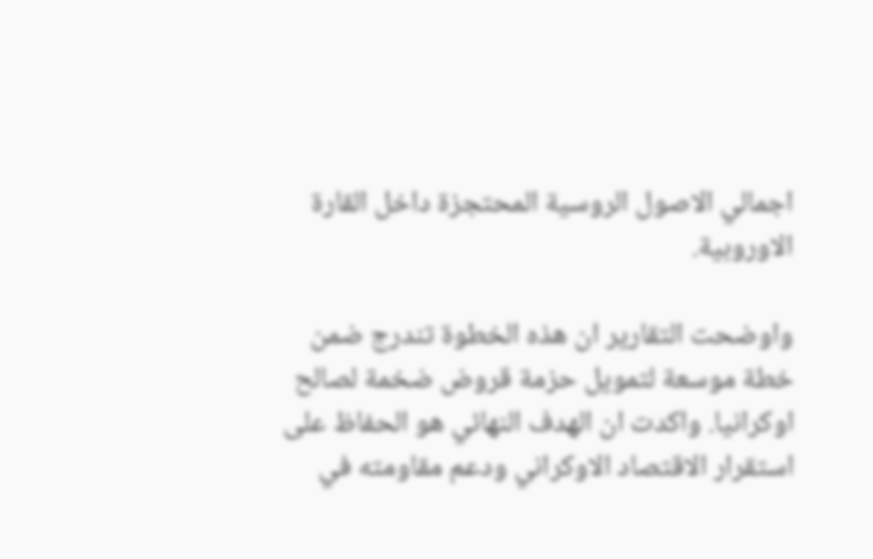اجمالي الاصول الروسية المحتجزة داخل القارة الاوروبية.

واوضحت التقارير ان هذه الخطوة تندرج ضمن خطة موسعة لتمويل حزمة قروض ضخمة لصالح اوكرانيا. واكدت ان الهدف النهائي هو الحفاظ على استقرار الاقتصاد الاوكراني ودعم مقاومته في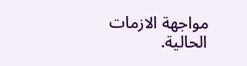مواجهة الازمات الحالية.